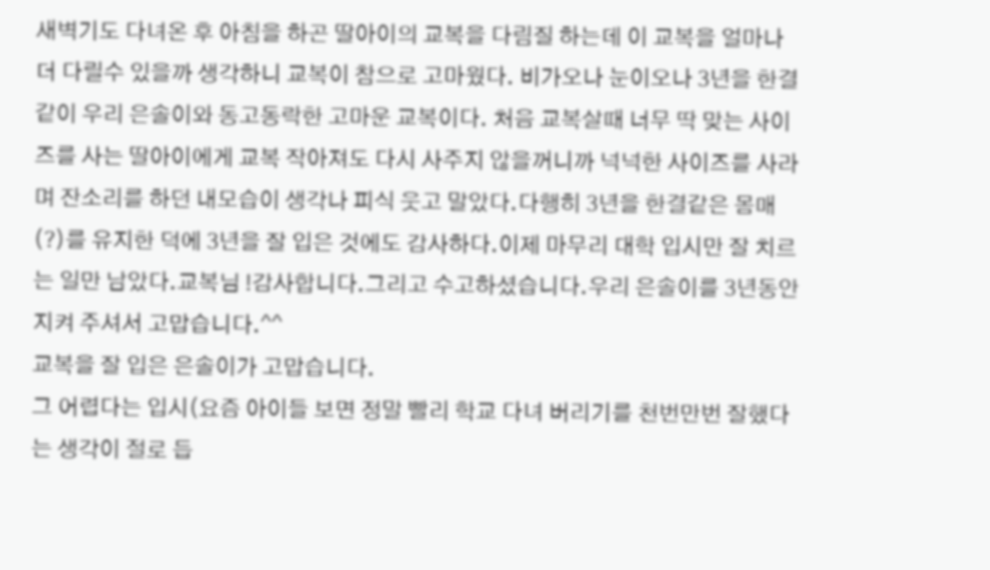새벽기도 다녀온 후 아침을 하곤 딸아이의 교복을 다림질 하는데 이 교복을 얼마나 더 다릴수 있을까 생각하니 교복이 참으로 고마웠다. 비가오나 눈이오나 3년을 한결같이 우리 은솔이와 동고동락한 고마운 교복이다. 처음 교복살때 너무 딱 맞는 사이즈를 사는 딸아이에게 교복 작아져도 다시 사주지 않을꺼니까 넉넉한 사이즈를 사라며 잔소리를 하던 내모습이 생각나 피식 웃고 말았다.다행히 3년을 한결같은 몸매(?)를 유지한 덕에 3년을 잘 입은 것에도 감사하다.이제 마무리 대학 입시만 잘 치르는 일만 남았다.교복님 !감사합니다.그리고 수고하셨습니다.우리 은솔이를 3년동안 지켜 주셔서 고맙습니다.^^
교복을 잘 입은 은솔이가 고맙습니다.
그 어렵다는 입시(요즘 아이들 보면 정말 빨리 학교 다녀 버리기를 천번만번 잘했다는 생각이 절로 듭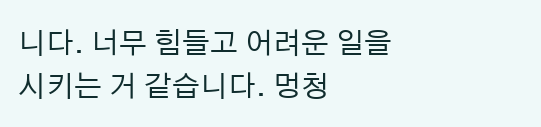니다. 너무 힘들고 어려운 일을 시키는 거 같습니다. 멍청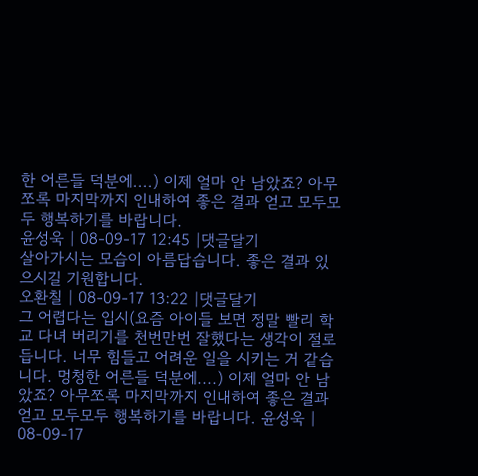한 어른들 덕분에....) 이제 얼마 안 남았죠? 아무쪼록 마지막까지 인내하여 좋은 결과 얻고 모두모두 행복하기를 바랍니다.
윤성욱 | 08-09-17 12:45 |댓글달기
살아가시는 모습이 아름답습니다. 좋은 결과 있으시길 기원합니다.
오환칠 | 08-09-17 13:22 |댓글달기
그 어렵다는 입시(요즘 아이들 보면 정말 빨리 학교 다녀 버리기를 천번만번 잘했다는 생각이 절로 듭니다. 너무 힘들고 어려운 일을 시키는 거 같습니다. 멍청한 어른들 덕분에....) 이제 얼마 안 남았죠? 아무쪼록 마지막까지 인내하여 좋은 결과 얻고 모두모두 행복하기를 바랍니다. 윤성욱 | 08-09-17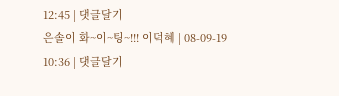12:45 | 댓글달기
은솔이 화~이~팅~!!! 이덕혜 | 08-09-19 10:36 | 댓글달기